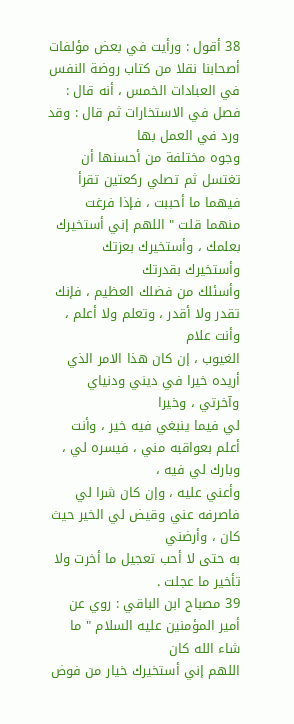38 أقول : ورأيت في بعض مؤلفات أصحابنا نقلا من كتاب روضة النفس
في العبادات الخمس ، أنه قال : فصل في الاستخارات ثم قال : وقد ورد في العمل بها
وجوه مختلفة من أحسنها أن تغتسل ثم تصلي ركعتين تقرأ فيهما ما أحببت ، فإذا فرغت
منهما قلت " اللهم إني أستخيرك بعلمك ، وأستخيرك بعزتك وأستخيرك بقدرتك
وأسئلك من فضلك العظيم ، فإنك تقدر ولا أقدر ، وتعلم ولا أعلم ، وأنت علام
الغيوب ، إن كان هذا الامر الذي أريده خيرا في ديني ودنياي وآخرتي ، وخيرا
لي فيما ينبغي فيه خير ، وأنت أعلم بعواقبه مني ، فيسره لي ، وبارك لي فيه ،
وأعني عليه ، وإن كان شرا لي فاصرفه عني وقيض لي الخير حيث كان ، وأرضني
به حتى لا أحب تعجيل ما أخرت ولا تأخير ما عجلت .
39 مصباح ابن الباقي : روي عن أمير المؤمنين عليه السلام " ما شاء الله كان
اللهم إني أستخيرك خيار من فوض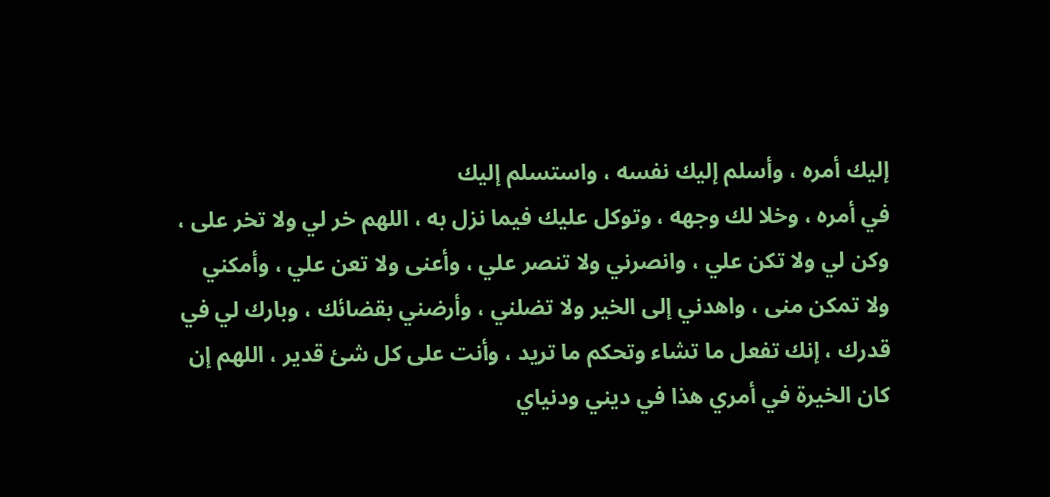إليك أمره ، وأسلم إليك نفسه ، واستسلم إليك
في أمره ، وخلا لك وجهه ، وتوكل عليك فيما نزل به ، اللهم خر لي ولا تخر على ،
وكن لي ولا تكن علي ، وانصرني ولا تنصر علي ، وأعنى ولا تعن علي ، وأمكني
ولا تمكن منى ، واهدني إلى الخير ولا تضلني ، وأرضني بقضائك ، وبارك لي في
قدرك ، إنك تفعل ما تشاء وتحكم ما تريد ، وأنت على كل شئ قدير ، اللهم إن
كان الخيرة في أمري هذا في ديني ودنياي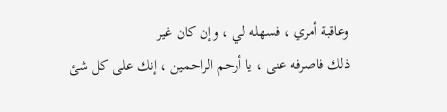وعاقبة أمري ، فسهله لي ، وإن كان غير
ذلك فاصرفه عنى ، يا أرحم الراحمين ، إنك على كل شئ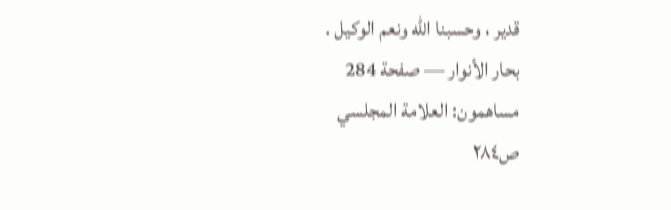قدير ، وحسبنا الله ونعم الوكيل .
بحار الأنوار — صفحة 284
مساهمون: العلامة المجلسي
ص٢٨٤